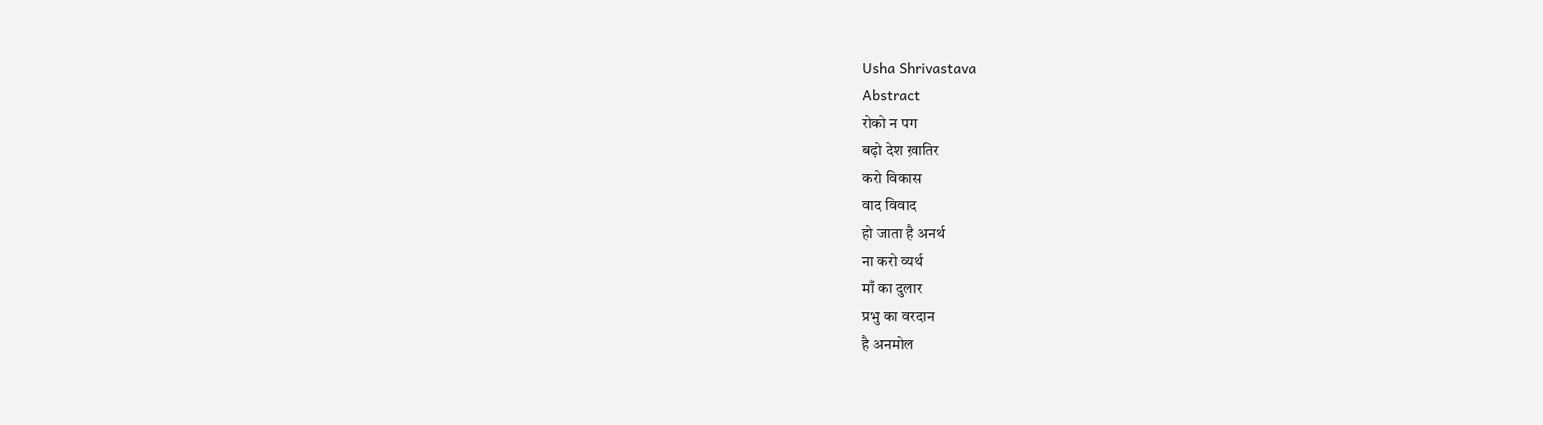Usha Shrivastava
Abstract
रोको न पग
बढ़ो देश ख़ातिर
करो विकास
वाद विवाद
हो जाता है अनर्थ
ना करो व्यर्थ
माँ का दुलार
प्रभु का वरदान
है अनमोल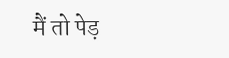मैं तो पेड़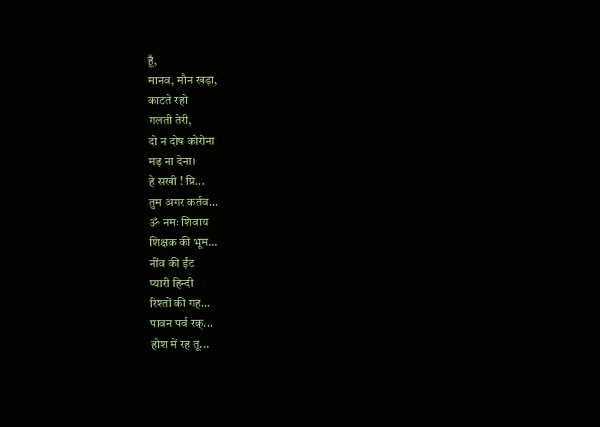हूँ,
मानव, मौन खड़ा,
काटते रहो
गलती तेरी,
दो न दोष कोरोना
मढ़ ना देना।
हे सखी ! प्रि...
तुम अगर कर्तव...
ॐ नमः शिवाय
शिक्षक की भूम...
नींव की ईंट
प्यारी हिन्दी
रिश्तों की गह...
पावन पर्व रक्...
होश में रह तू...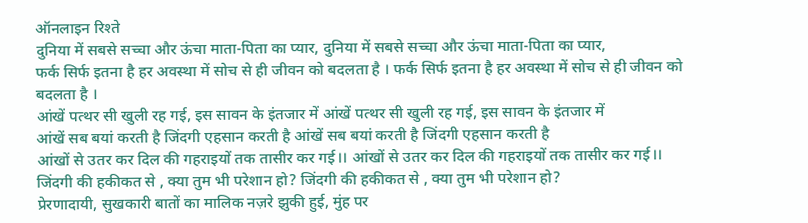ऑनलाइन रिश्ते
दुनिया में सबसे सच्चा और ऊंचा माता-पिता का प्यार, दुनिया में सबसे सच्चा और ऊंचा माता-पिता का प्यार,
फर्क सिर्फ इतना है हर अवस्था में सोच से ही जीवन को बदलता है । फर्क सिर्फ इतना है हर अवस्था में सोच से ही जीवन को बदलता है ।
आंखें पत्थर सी खुली रह गई, इस सावन के इंतजार में आंखें पत्थर सी खुली रह गई, इस सावन के इंतजार में
आंखें सब बयां करती है जिंदगी एहसान करती है आंखें सब बयां करती है जिंदगी एहसान करती है
आंखों से उतर कर दिल की गहराइयों तक तासीर कर गई।। आंखों से उतर कर दिल की गहराइयों तक तासीर कर गई।।
जिंदगी की हकीकत से , क्या तुम भी परेशान हो? जिंदगी की हकीकत से , क्या तुम भी परेशान हो?
प्रेरणादायी, सुखकारी बातों का मालिक नज़रे झुकी हुई, मुंह पर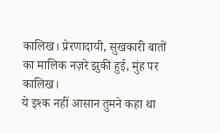कालिख। प्रेरणादायी, सुखकारी बातों का मालिक नज़रे झुकी हुई, मुंह पर कालिख।
ये इश्क नहीं आसान तुमने कहा था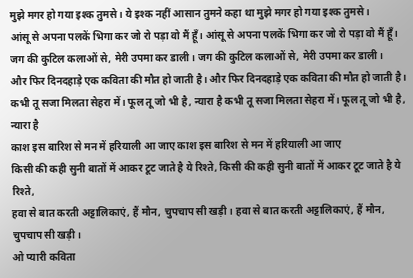मुझे मगर हो गया इश्क तुमसे। ये इश्क नहीं आसान तुमने कहा था मुझे मगर हो गया इश्क तुमसे।
आंसू से अपना पलकें भिगा कर जो रो पड़ा वो मैं हूँ। आंसू से अपना पलकें भिगा कर जो रो पड़ा वो मैं हूँ।
जग की कुटिल कलाओं से, मेरी उपमा कर डाली। जग की कुटिल कलाओं से, मेरी उपमा कर डाली।
और फिर दिनदहाड़े एक कविता की मौत हो जाती है। और फिर दिनदहाड़े एक कविता की मौत हो जाती है।
कभी तू सजा मिलता सेहरा में। फूल तू जो भी है, न्यारा है कभी तू सजा मिलता सेहरा में। फूल तू जो भी है, न्यारा है
काश इस बारिश से मन में हरियाली आ जाए काश इस बारिश से मन में हरियाली आ जाए
किसी की कही सुनी बातों में आकर टूट जाते है ये रिश्ते, किसी की कही सुनी बातों में आकर टूट जाते है ये रिश्ते,
हवा से बात करती अट्टालिकाएं, हैं मौन, चुपचाप सी खड़ी। हवा से बात करती अट्टालिकाएं, हैं मौन, चुपचाप सी खड़ी।
ओ प्यारी कविता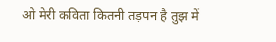ओ मेरी कविता कितनी तड़पन है तुझ में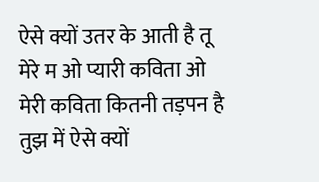ऐसे क्यों उतर के आती है तू मेरे म ओ प्यारी कविता ओ मेरी कविता कितनी तड़पन है तुझ में ऐसे क्यों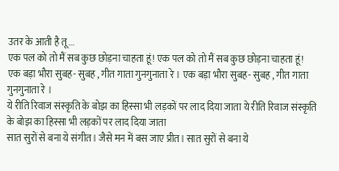उतर के आती है तू...
एक पल को तो मैं सब कुछ छोड़ना चाहता हूं! एक पल को तो मैं सब कुछ छोड़ना चाहता हूं!
एक बड़ा भौरा सुबह- सुबह , गीत गाता गुनगुनाता रे । एक बड़ा भौरा सुबह- सुबह , गीत गाता गुनगुनाता रे ।
ये रीति रिवाज संस्कृति के बोझ का हिस्सा भी लड़कों पर लाद दिया जाता ये रीति रिवाज संस्कृति के बोझ का हिस्सा भी लड़कों पर लाद दिया जाता
सात सुरों से बना ये संगीत। जैसे मन में बस जाए प्रीत। सात सुरों से बना ये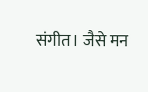संगीत। जैसे मन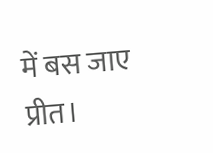में बस जाए प्रीत।